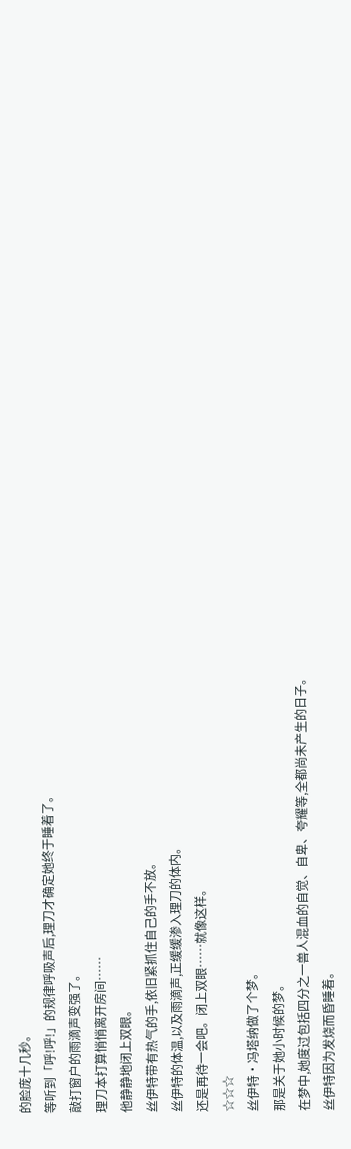的脸庞十几秒。
等听到「呼!呼!」的规律呼吸声后,理刀才确定她终于睡着了。
敲打窗户的雨滴声变强了。
理刀本打算悄悄离开房间……
他静静地闭上双眼。
丝伊特带有热气的手,依旧紧抓住自己的手不放。
丝伊特的体温,以及雨滴声,正缓缓渗入理刀的体内。
还是再待一会吧。闭上双眼……就像这样。
☆☆☆
丝伊特·冯塔纳做了个梦。
那是关于她小时候的梦。
在梦中,她度过包括四分之一兽人混血的自觉、自卑、夸耀等,全都尚未产生的日子。
丝伊特因为发烧而昏睡着。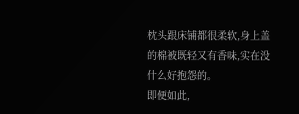枕头跟床铺都很柔软,身上盖的棉被既轻又有香味,实在没什么好抱怨的。
即便如此,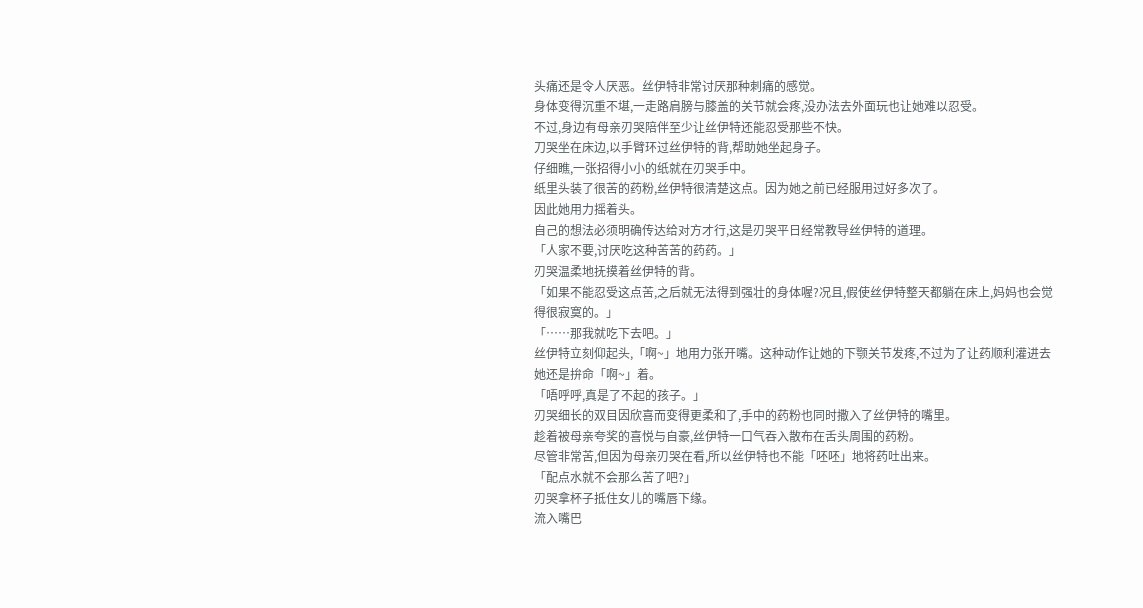头痛还是令人厌恶。丝伊特非常讨厌那种刺痛的感觉。
身体变得沉重不堪,一走路肩膀与膝盖的关节就会疼,没办法去外面玩也让她难以忍受。
不过,身边有母亲刃哭陪伴至少让丝伊特还能忍受那些不快。
刀哭坐在床边,以手臂环过丝伊特的背,帮助她坐起身子。
仔细瞧,一张招得小小的纸就在刃哭手中。
纸里头装了很苦的药粉,丝伊特很清楚这点。因为她之前已经服用过好多次了。
因此她用力摇着头。
自己的想法必须明确传达给对方才行,这是刃哭平日经常教导丝伊特的道理。
「人家不要,讨厌吃这种苦苦的药药。」
刃哭温柔地抚摸着丝伊特的背。
「如果不能忍受这点苦,之后就无法得到强壮的身体喔?况且,假使丝伊特整天都躺在床上,妈妈也会觉得很寂寞的。」
「……那我就吃下去吧。」
丝伊特立刻仰起头,「啊~」地用力张开嘴。这种动作让她的下颚关节发疼,不过为了让药顺利灌进去她还是拚命「啊~」着。
「唔呼呼,真是了不起的孩子。」
刃哭细长的双目因欣喜而变得更柔和了,手中的药粉也同时撒入了丝伊特的嘴里。
趁着被母亲夸奖的喜悦与自豪,丝伊特一口气吞入散布在舌头周围的药粉。
尽管非常苦,但因为母亲刃哭在看,所以丝伊特也不能「呸呸」地将药吐出来。
「配点水就不会那么苦了吧?」
刃哭拿杯子抵住女儿的嘴唇下缘。
流入嘴巴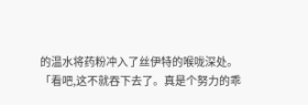的温水将药粉冲入了丝伊特的喉咙深处。
「看吧,这不就吞下去了。真是个努力的乖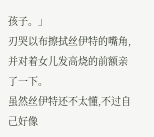孩子。」
刃哭以布擦拭丝伊特的嘴角,并对着女儿发高烧的前额亲了一下。
虽然丝伊特还不太懂,不过自己好像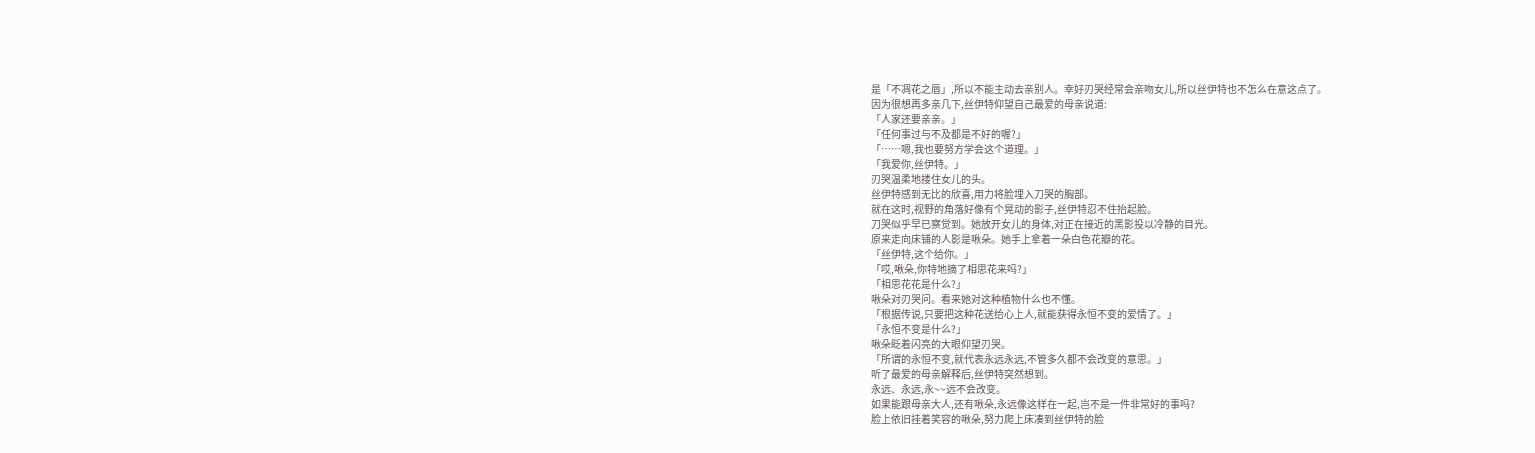是「不凋花之唇」,所以不能主动去亲别人。幸好刃哭经常会亲吻女儿,所以丝伊特也不怎么在意这点了。
因为很想再多亲几下,丝伊特仰望自己最爱的母亲说道:
「人家还要亲亲。」
「任何事过与不及都是不好的喔?」
「……嗯,我也要努方学会这个道理。」
「我爱你,丝伊特。」
刃哭温柔地搂住女儿的头。
丝伊特感到无比的欣喜,用力将脸埋入刀哭的胸部。
就在这时,视野的角落好像有个晃动的影子,丝伊特忍不住抬起脸。
刀哭似乎早已察觉到。她放开女儿的身体,对正在接近的黑影投以冷静的目光。
原来走向床铺的人影是啾朵。她手上拿着一朵白色花瓣的花。
「丝伊特,这个给你。」
「哎,啾朵,你特地摘了相思花来吗?」
「相思花花是什么?」
啾朵对刃哭问。看来她对这种植物什么也不懂。
「根据传说,只要把这种花送给心上人,就能获得永恒不变的爱情了。」
「永恒不变是什么?」
啾朵眨着闪亮的大眼仰望刃哭。
「所谓的永恒不变,就代表永远永远,不管多久都不会改变的意思。」
听了最爱的母亲解释后,丝伊特突然想到。
永远、永远,永~~远不会改变。
如果能跟母亲大人,还有啾朵,永远像这样在一起,岂不是一件非常好的事吗?
脸上依旧挂着笑容的啾朵,努力爬上床凑到丝伊特的脸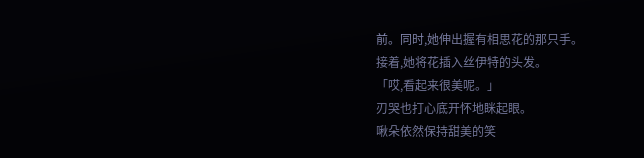前。同时,她伸出握有相思花的那只手。
接着,她将花插入丝伊特的头发。
「哎,看起来很美呢。」
刃哭也打心底开怀地眯起眼。
啾朵依然保持甜美的笑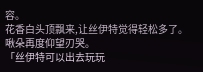容。
花香白头顶飘来,让丝伊特觉得轻松多了。
啾朵再度仰望刃哭。
「丝伊特可以出去玩玩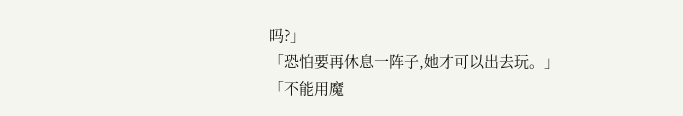吗?」
「恐怕要再休息一阵子,她才可以出去玩。」
「不能用魔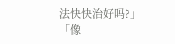法快快治好吗?」
「像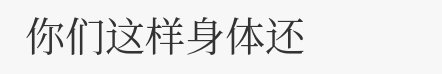你们这样身体还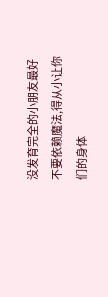没发育完全的小朋友最好不要依赖魔法,得从小让你们的身体